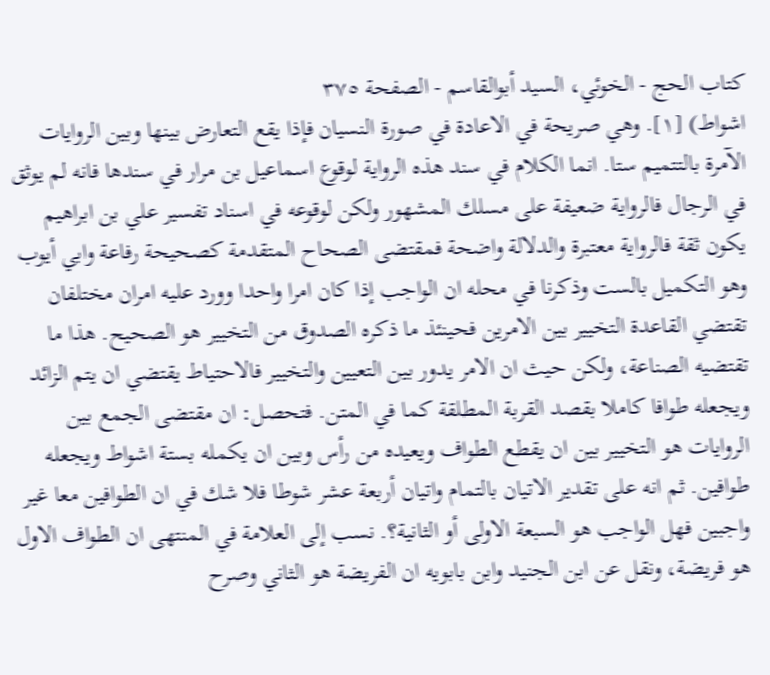كتاب الحج - الخوئي، السيد أبوالقاسم - الصفحة ٣٧٥
اشواط) [١]. وهي صريحة في الاعادة في صورة النسيان فإذا يقع التعارض بينها وبين الروايات الآمرة بالتتميم ستا. انما الكلام في سند هذه الرواية لوقوع اسماعيل بن مرار في سندها فانه لم يوثق في الرجال فالرواية ضعيفة على مسلك المشهور ولكن لوقوعه في اسناد تفسير علي بن ابراهيم يكون ثقة فالرواية معتبرة والدلالة واضحة فمقتضى الصحاح المتقدمة كصحيحة رفاعة وابي أيوب وهو التكميل بالست وذكرنا في محله ان الواجب إذا كان امرا واحدا وورد عليه امران مختلفان تقتضي القاعدة التخيير بين الامرين فحينئذ ما ذكره الصدوق من التخيير هو الصحيح. هذا ما تقتضيه الصناعة، ولكن حيث ان الامر يدور بين التعيين والتخيير فالاحتياط يقتضي ان يتم الزائد ويجعله طوافا كاملا بقصد القربة المطلقة كما في المتن. فتحصل: ان مقتضى الجمع بين الروايات هو التخيير بين ان يقطع الطواف ويعيده من رأس وبين ان يكمله بستة اشواط ويجعله طوافين. ثم انه على تقدير الاتيان بالتمام واتيان أربعة عشر شوطا فلا شك في ان الطوافين معا غير واجبين فهل الواجب هو السبعة الاولى أو الثانية؟. نسب إلى العلامة في المنتهى ان الطواف الاول هو فريضة، ونقل عن ابن الجنيد وابن بابويه ان الفريضة هو الثاني وصرح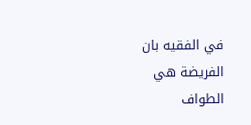في الفقيه بان الفريضة هي الطواف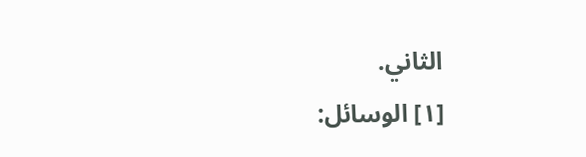الثاني.
[١] الوسائل: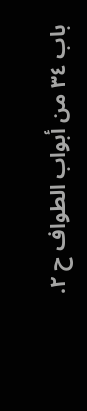باب ٣٤ من أبواب الطواف ح ٢.